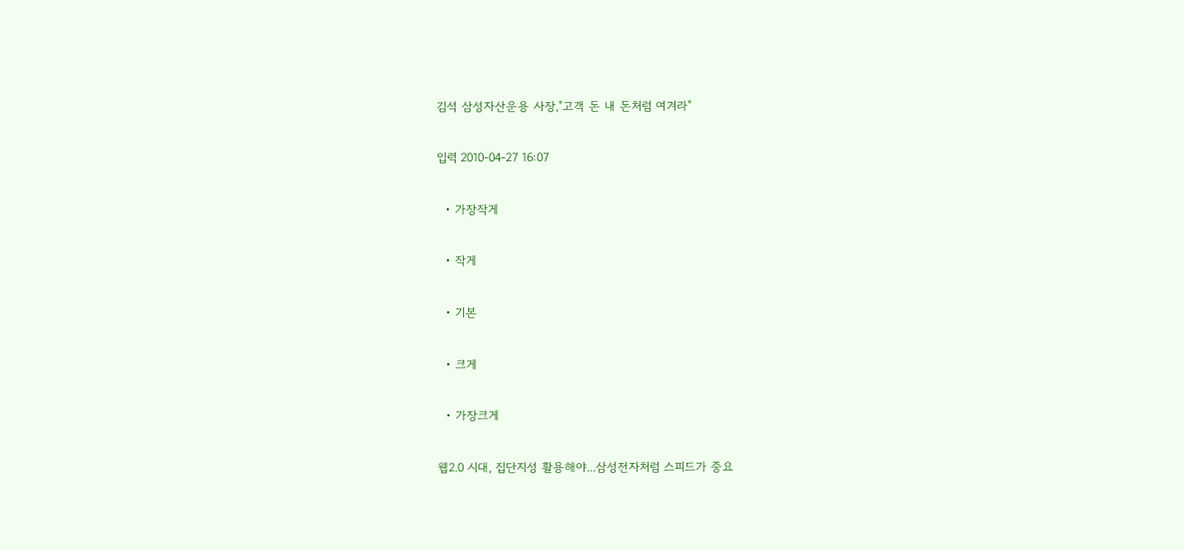김석 삼성자산운용 사장,"고객 돈 내 돈처럼 여겨라"

입력 2010-04-27 16:07

  • 가장작게

  • 작게

  • 기본

  • 크게

  • 가장크게

웹2.0 시대, 집단지성 활용해야...삼성전자처럼 스피드가 중요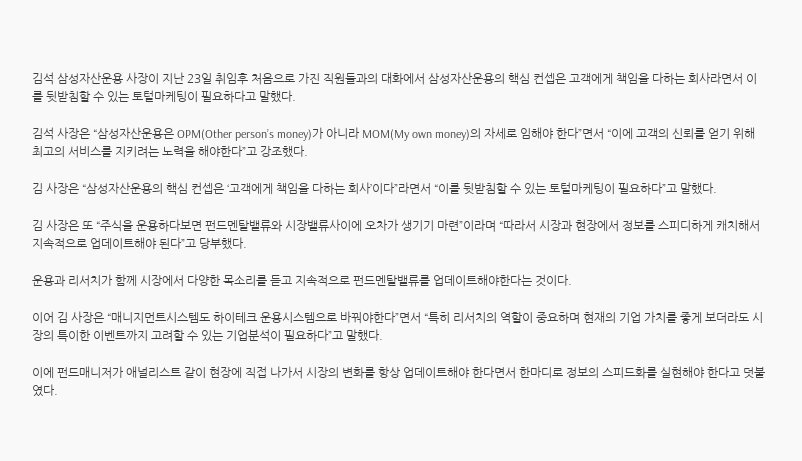김석 삼성자산운용 사장이 지난 23일 취임후 처음으로 가진 직원들과의 대화에서 삼성자산운용의 핵심 컨셉은 고객에게 책임을 다하는 회사라면서 이를 뒷받침할 수 있는 토털마케팅이 필요하다고 말했다.

김석 사장은 “삼성자산운용은 OPM(Other person’s money)가 아니라 MOM(My own money)의 자세로 임해야 한다”면서 “이에 고객의 신뢰를 얻기 위해 최고의 서비스를 지키려는 노력을 해야한다”고 강조했다.

김 사장은 “삼성자산운용의 핵심 컨셉은 ‘고객에게 책임을 다하는 회사’이다”라면서 “이를 뒷받침할 수 있는 토털마케팅이 필요하다”고 말했다.

김 사장은 또 “주식을 운용하다보면 펀드멘탈밸류와 시장밸류사이에 오차가 생기기 마련”이라며 “따라서 시장과 현장에서 정보를 스피디하게 캐치해서 지속적으로 업데이트해야 된다”고 당부했다.

운용과 리서치가 함께 시장에서 다양한 목소리를 듣고 지속적으로 펀드멘탈밸류를 업데이트해야한다는 것이다.

이어 김 사장은 “매니지먼트시스템도 하이테크 운용시스템으로 바꿔야한다”면서 “특히 리서치의 역할이 중요하며 현재의 기업 가치를 좋게 보더라도 시장의 특이한 이벤트까지 고려할 수 있는 기업분석이 필요하다”고 말했다.

이에 펀드매니저가 애널리스트 같이 현장에 직접 나가서 시장의 변화를 항상 업데이트해야 한다면서 한마디로 정보의 스피드화를 실현해야 한다고 덧붙였다.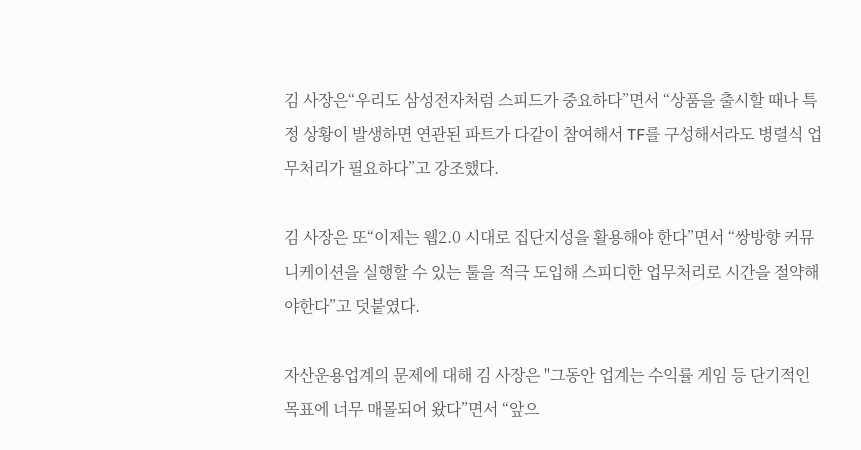김 사장은“우리도 삼성전자처럼 스피드가 중요하다”면서 “상품을 출시할 때나 특정 상황이 발생하면 연관된 파트가 다같이 참여해서 TF를 구성해서라도 병렬식 업무처리가 필요하다”고 강조했다.

김 사장은 또“이제는 웹2.0 시대로 집단지성을 활용해야 한다”면서 “쌍방향 커뮤니케이션을 실행할 수 있는 툴을 적극 도입해 스피디한 업무처리로 시간을 절약해야한다”고 덧붙였다.

자산운용업계의 문제에 대해 김 사장은 "그동안 업계는 수익률 게임 등 단기적인 목표에 너무 매몰되어 왔다”면서 “앞으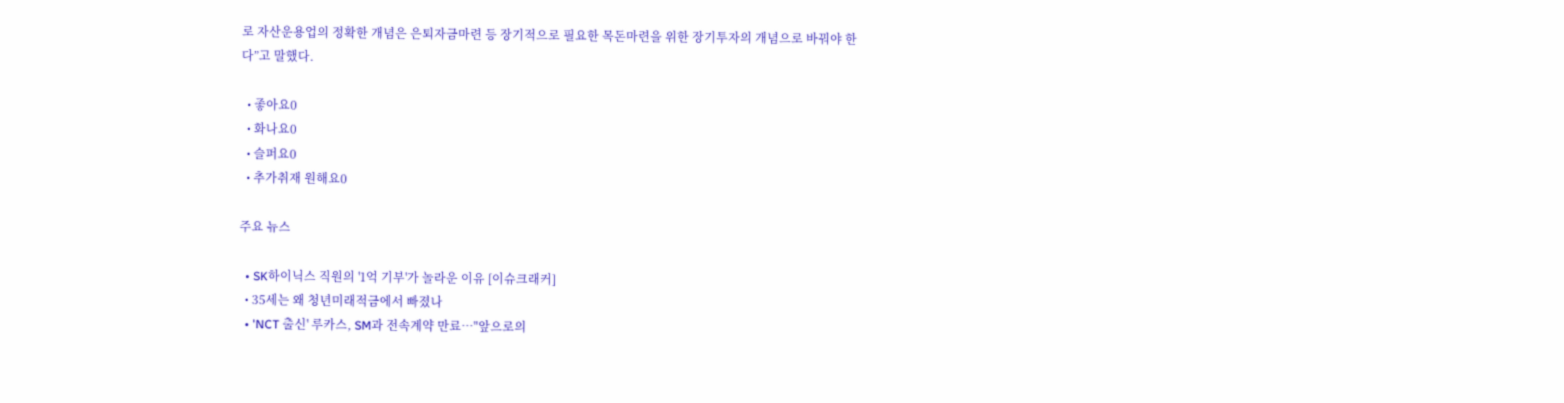로 자산운용업의 정확한 개념은 은퇴자금마련 등 장기적으로 필요한 목돈마련을 위한 장기투자의 개념으로 바꿔야 한다”고 말했다.

  • 좋아요0
  • 화나요0
  • 슬퍼요0
  • 추가취재 원해요0

주요 뉴스

  • SK하이닉스 직원의 '1억 기부'가 놀라운 이유 [이슈크래커]
  • 35세는 왜 청년미래적금에서 빠졌나
  • 'NCT 출신' 루카스, SM과 전속계약 만료⋯"앞으로의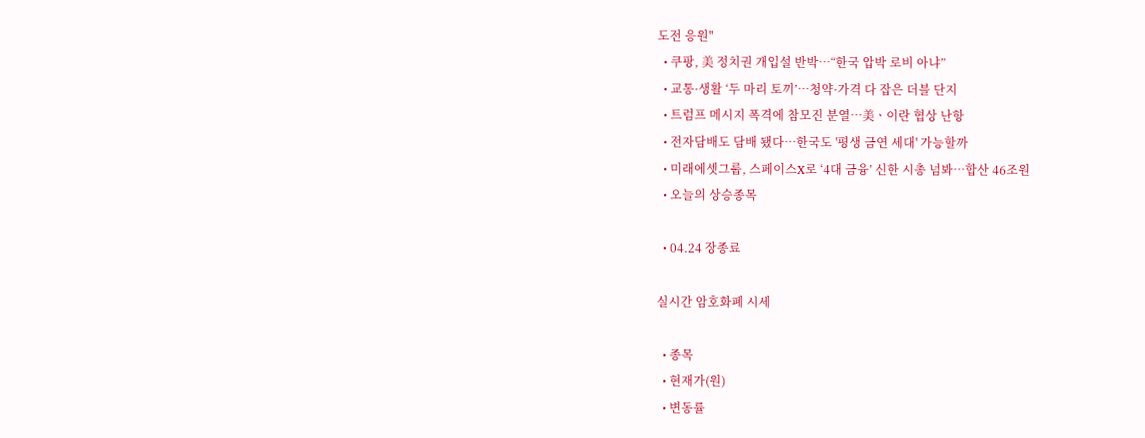도전 응원"
  • 쿠팡, 美 정치권 개입설 반박⋯“한국 압박 로비 아냐”
  • 교통·생활 ‘두 마리 토끼’⋯청약·가격 다 잡은 더블 단지
  • 트럼프 메시지 폭격에 참모진 분열⋯美ㆍ이란 협상 난항
  • 전자담배도 담배 됐다⋯한국도 '평생 금연 세대' 가능할까
  • 미래에셋그룹, 스페이스X로 ‘4대 금융’ 신한 시총 넘봐⋯합산 46조원
  • 오늘의 상승종목

  • 04.24 장종료

실시간 암호화폐 시세

  • 종목
  • 현재가(원)
  • 변동률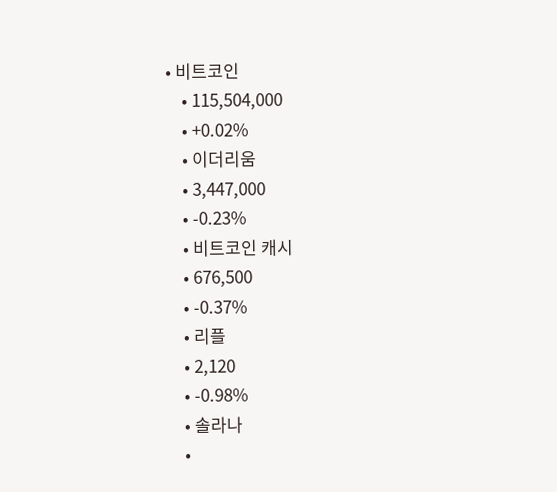• 비트코인
    • 115,504,000
    • +0.02%
    • 이더리움
    • 3,447,000
    • -0.23%
    • 비트코인 캐시
    • 676,500
    • -0.37%
    • 리플
    • 2,120
    • -0.98%
    • 솔라나
    •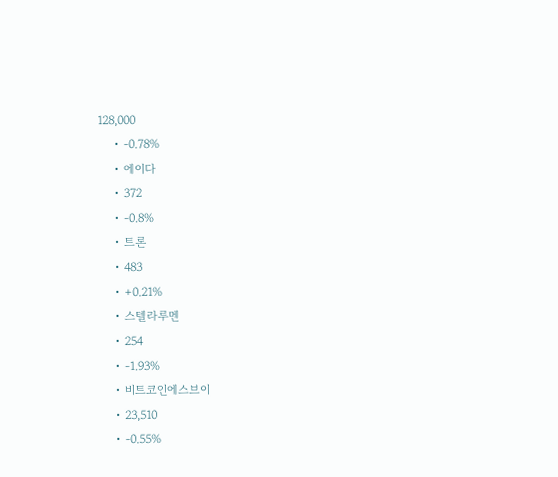128,000
    • -0.78%
    • 에이다
    • 372
    • -0.8%
    • 트론
    • 483
    • +0.21%
    • 스텔라루멘
    • 254
    • -1.93%
    • 비트코인에스브이
    • 23,510
    • -0.55%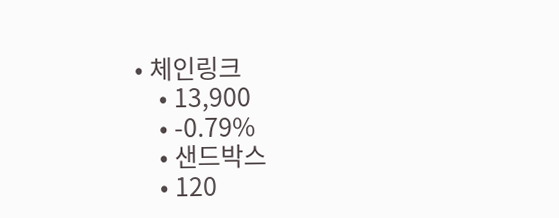• 체인링크
    • 13,900
    • -0.79%
    • 샌드박스
    • 120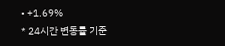• +1.69%
* 24시간 변동률 기준